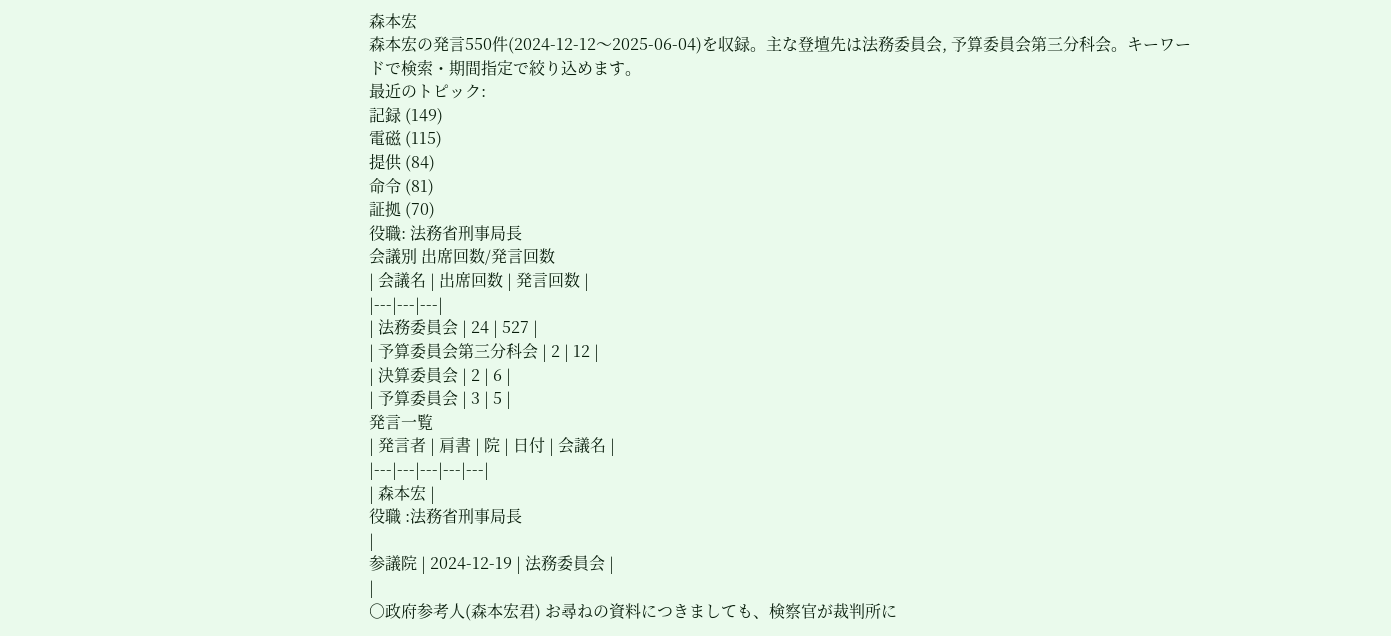森本宏
森本宏の発言550件(2024-12-12〜2025-06-04)を収録。主な登壇先は法務委員会, 予算委員会第三分科会。キーワードで検索・期間指定で絞り込めます。
最近のトピック:
記録 (149)
電磁 (115)
提供 (84)
命令 (81)
証拠 (70)
役職: 法務省刑事局長
会議別 出席回数/発言回数
| 会議名 | 出席回数 | 発言回数 |
|---|---|---|
| 法務委員会 | 24 | 527 |
| 予算委員会第三分科会 | 2 | 12 |
| 決算委員会 | 2 | 6 |
| 予算委員会 | 3 | 5 |
発言一覧
| 発言者 | 肩書 | 院 | 日付 | 会議名 |
|---|---|---|---|---|
| 森本宏 |
役職 :法務省刑事局長
|
参議院 | 2024-12-19 | 法務委員会 |
|
○政府参考人(森本宏君) お尋ねの資料につきましても、検察官が裁判所に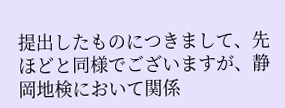提出したものにつきまして、先ほどと同様でございますが、静岡地検において関係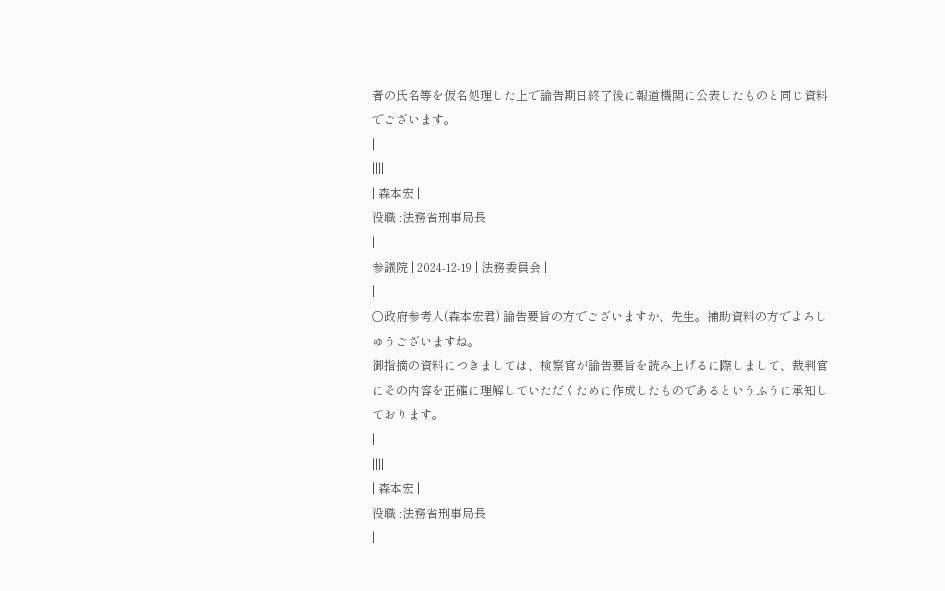者の氏名等を仮名処理した上で論告期日終了後に報道機関に公表したものと同じ資料でございます。
|
||||
| 森本宏 |
役職 :法務省刑事局長
|
参議院 | 2024-12-19 | 法務委員会 |
|
○政府参考人(森本宏君) 論告要旨の方でございますか、先生。補助資料の方でよろしゅうございますね。
御指摘の資料につきましては、検察官が論告要旨を読み上げるに際しまして、裁判官にその内容を正確に理解していただくために作成したものであるというふうに承知しております。
|
||||
| 森本宏 |
役職 :法務省刑事局長
|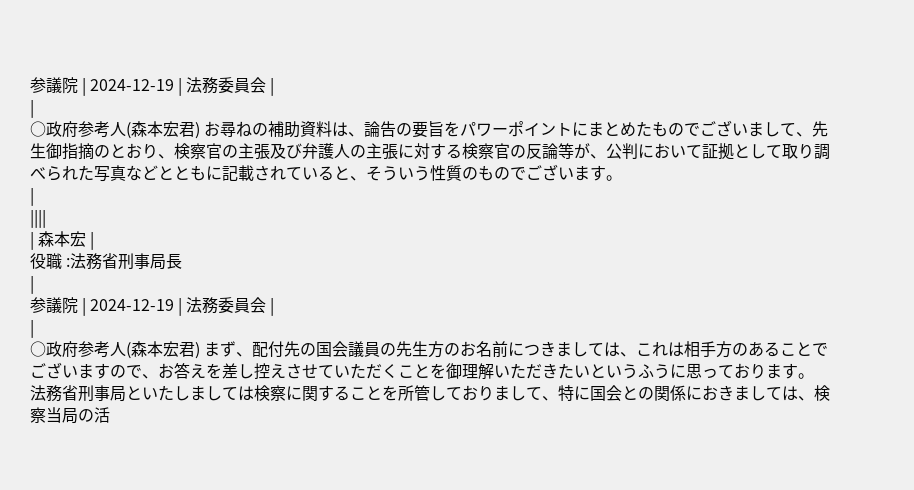参議院 | 2024-12-19 | 法務委員会 |
|
○政府参考人(森本宏君) お尋ねの補助資料は、論告の要旨をパワーポイントにまとめたものでございまして、先生御指摘のとおり、検察官の主張及び弁護人の主張に対する検察官の反論等が、公判において証拠として取り調べられた写真などとともに記載されていると、そういう性質のものでございます。
|
||||
| 森本宏 |
役職 :法務省刑事局長
|
参議院 | 2024-12-19 | 法務委員会 |
|
○政府参考人(森本宏君) まず、配付先の国会議員の先生方のお名前につきましては、これは相手方のあることでございますので、お答えを差し控えさせていただくことを御理解いただきたいというふうに思っております。
法務省刑事局といたしましては検察に関することを所管しておりまして、特に国会との関係におきましては、検察当局の活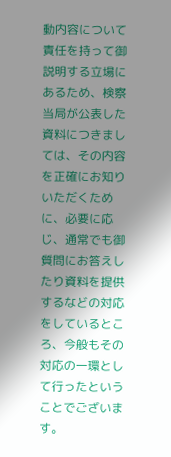動内容について責任を持って御説明する立場にあるため、検察当局が公表した資料につきましては、その内容を正確にお知りいただくために、必要に応じ、通常でも御質問にお答えしたり資料を提供するなどの対応をしているところ、今般もその対応の一環として行ったということでございます。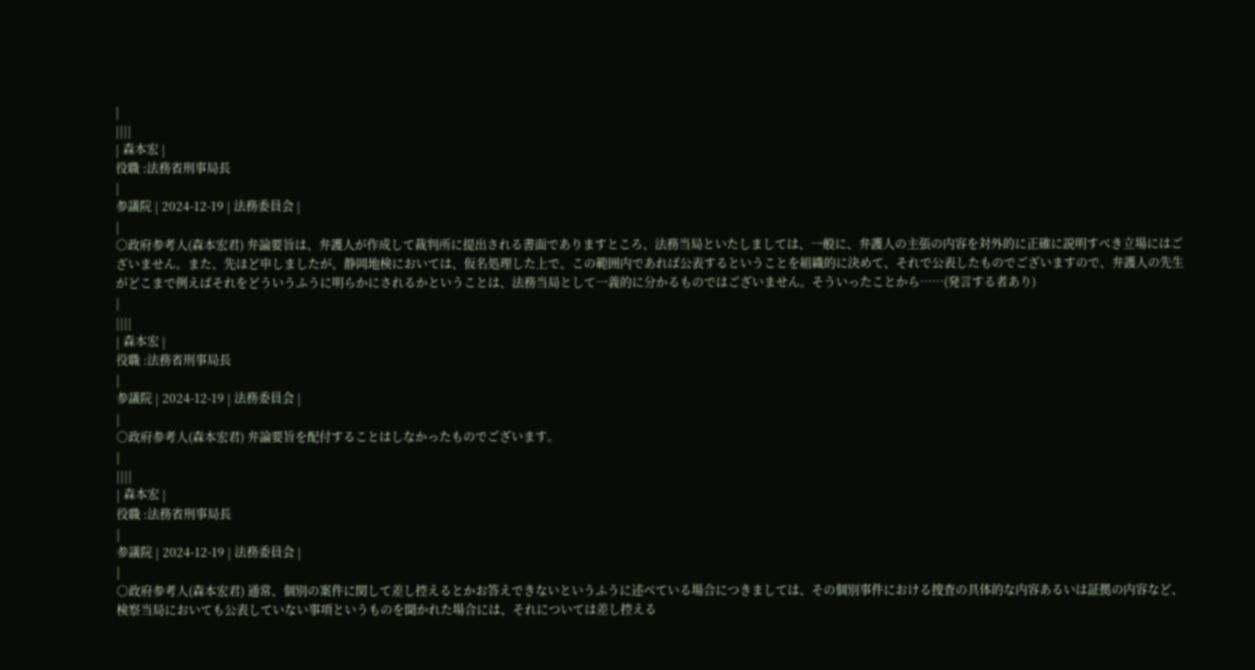|
||||
| 森本宏 |
役職 :法務省刑事局長
|
参議院 | 2024-12-19 | 法務委員会 |
|
○政府参考人(森本宏君) 弁論要旨は、弁護人が作成して裁判所に提出される書面でありますところ、法務当局といたしましては、一般に、弁護人の主張の内容を対外的に正確に説明すべき立場にはございません。また、先ほど申しましたが、静岡地検においては、仮名処理した上で、この範囲内であれば公表するということを組織的に決めて、それで公表したものでございますので、弁護人の先生がどこまで例えばそれをどういうふうに明らかにされるかということは、法務当局として一義的に分かるものではございません。そういったことから……(発言する者あり)
|
||||
| 森本宏 |
役職 :法務省刑事局長
|
参議院 | 2024-12-19 | 法務委員会 |
|
○政府参考人(森本宏君) 弁論要旨を配付することはしなかったものでございます。
|
||||
| 森本宏 |
役職 :法務省刑事局長
|
参議院 | 2024-12-19 | 法務委員会 |
|
○政府参考人(森本宏君) 通常、個別の案件に関して差し控えるとかお答えできないというふうに述べている場合につきましては、その個別事件における捜査の具体的な内容あるいは証拠の内容など、検察当局においても公表していない事項というものを聞かれた場合には、それについては差し控える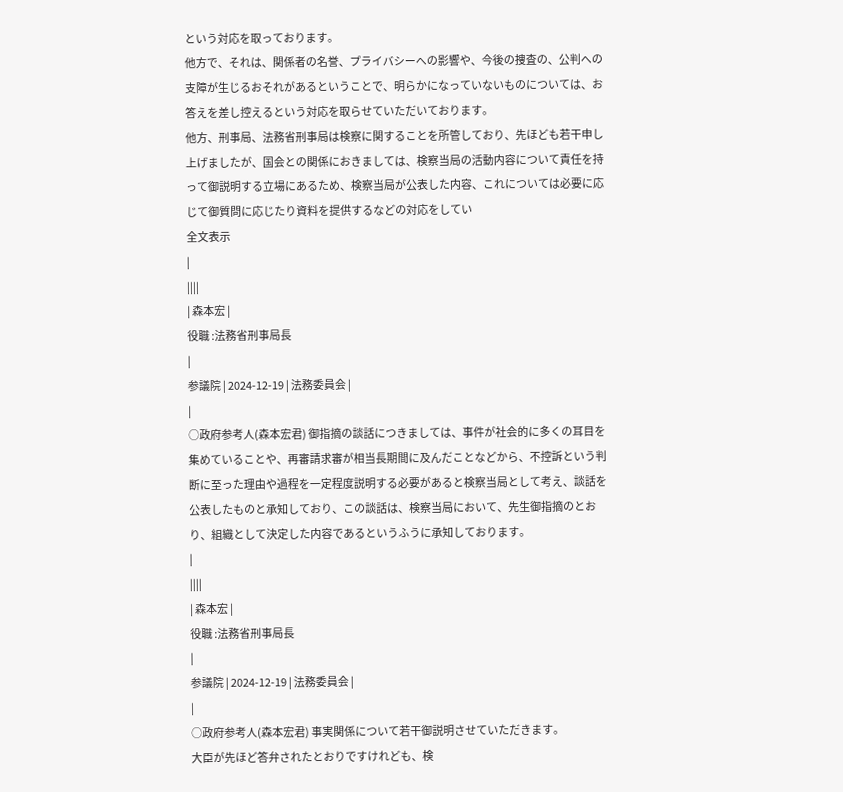という対応を取っております。
他方で、それは、関係者の名誉、プライバシーへの影響や、今後の捜査の、公判への支障が生じるおそれがあるということで、明らかになっていないものについては、お答えを差し控えるという対応を取らせていただいております。
他方、刑事局、法務省刑事局は検察に関することを所管しており、先ほども若干申し上げましたが、国会との関係におきましては、検察当局の活動内容について責任を持って御説明する立場にあるため、検察当局が公表した内容、これについては必要に応じて御質問に応じたり資料を提供するなどの対応をしてい
全文表示
|
||||
| 森本宏 |
役職 :法務省刑事局長
|
参議院 | 2024-12-19 | 法務委員会 |
|
○政府参考人(森本宏君) 御指摘の談話につきましては、事件が社会的に多くの耳目を集めていることや、再審請求審が相当長期間に及んだことなどから、不控訴という判断に至った理由や過程を一定程度説明する必要があると検察当局として考え、談話を公表したものと承知しており、この談話は、検察当局において、先生御指摘のとおり、組織として決定した内容であるというふうに承知しております。
|
||||
| 森本宏 |
役職 :法務省刑事局長
|
参議院 | 2024-12-19 | 法務委員会 |
|
○政府参考人(森本宏君) 事実関係について若干御説明させていただきます。
大臣が先ほど答弁されたとおりですけれども、検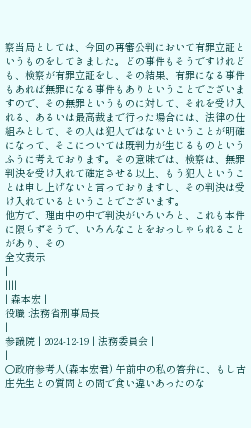察当局としては、今回の再審公判において有罪立証というものをしてきました。どの事件もそうですけれども、検察が有罪立証をし、その結果、有罪になる事件もあれば無罪になる事件もありということでございますので、その無罪というものに対して、それを受け入れる、あるいは最高裁まで行った場合には、法律の仕組みとして、その人は犯人ではないということが明確になって、そこについては既判力が生じるものというふうに考えております。その意味では、検察は、無罪判決を受け入れて確定させる以上、もう犯人ということは申し上げないと言っておりますし、その判決は受け入れているということでございます。
他方で、理由中の中で判決がいろいろと、これも本件に限らずそうで、いろんなことをおっしゃられることがあり、その
全文表示
|
||||
| 森本宏 |
役職 :法務省刑事局長
|
参議院 | 2024-12-19 | 法務委員会 |
|
○政府参考人(森本宏君) 午前中の私の答弁に、もし古庄先生との質問との間で食い違いあったのな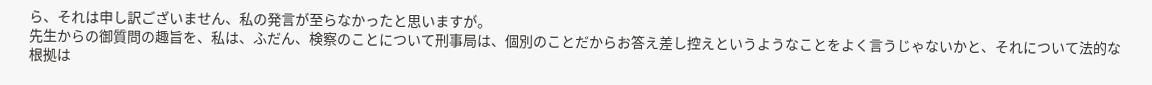ら、それは申し訳ございません、私の発言が至らなかったと思いますが。
先生からの御質問の趣旨を、私は、ふだん、検察のことについて刑事局は、個別のことだからお答え差し控えというようなことをよく言うじゃないかと、それについて法的な根拠は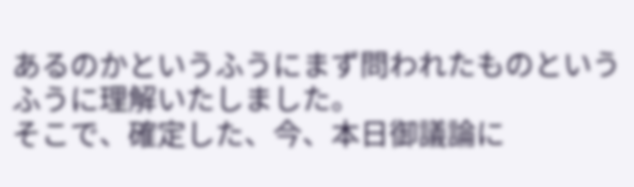あるのかというふうにまず問われたものというふうに理解いたしました。
そこで、確定した、今、本日御議論に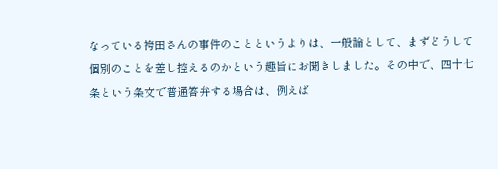なっている袴田さんの事件のことというよりは、一般論として、まずどうして個別のことを差し控えるのかという趣旨にお聞きしました。その中で、四十七条という条文で普通答弁する場合は、例えば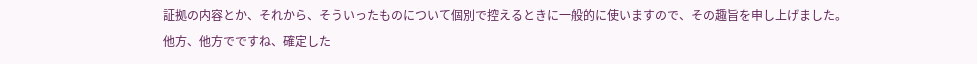証拠の内容とか、それから、そういったものについて個別で控えるときに一般的に使いますので、その趣旨を申し上げました。
他方、他方でですね、確定した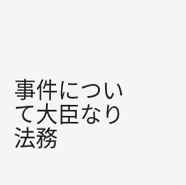事件について大臣なり法務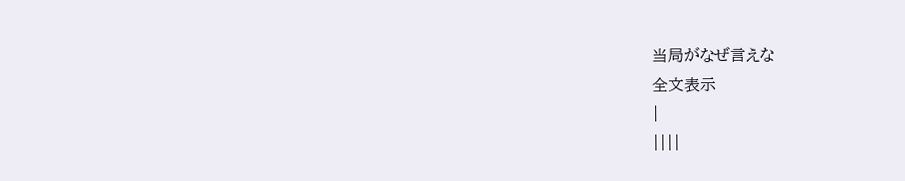当局がなぜ言えな
全文表示
|
||||